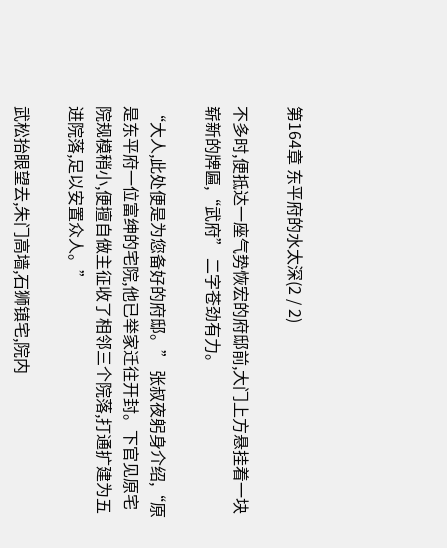第164章 东平府的水太深(2 / 2)

不多时,便抵达一座气势恢宏的府邸前,大门上方悬挂着一块崭新的牌匾,“武府” 二字苍劲有力。

“大人,此处便是为您备好的府邸。” 张叔夜躬身介绍,“原是东平府一位富绅的宅院,他已举家迁往开封。下官见原宅院规模稍小,便擅自做主征收了相邻三个院落,打通扩建为五进院落,足以安置众人。”

武松抬眼望去,朱门高墙,石狮镇宅,院内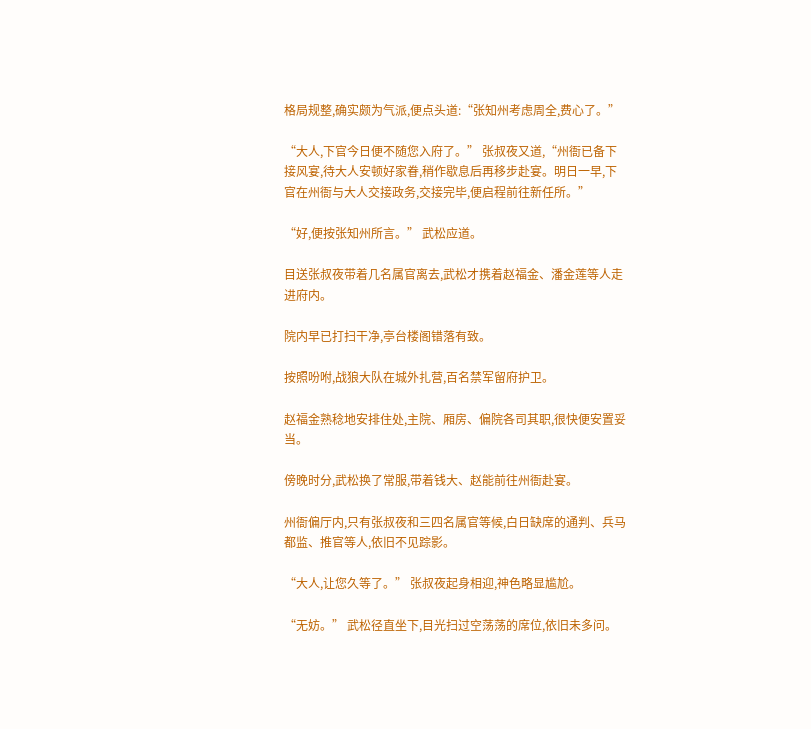格局规整,确实颇为气派,便点头道:“张知州考虑周全,费心了。”

“大人,下官今日便不随您入府了。” 张叔夜又道,“州衙已备下接风宴,待大人安顿好家眷,稍作歇息后再移步赴宴。明日一早,下官在州衙与大人交接政务,交接完毕,便启程前往新任所。”

“好,便按张知州所言。” 武松应道。

目送张叔夜带着几名属官离去,武松才携着赵福金、潘金莲等人走进府内。

院内早已打扫干净,亭台楼阁错落有致。

按照吩咐,战狼大队在城外扎营,百名禁军留府护卫。

赵福金熟稔地安排住处,主院、厢房、偏院各司其职,很快便安置妥当。

傍晚时分,武松换了常服,带着钱大、赵能前往州衙赴宴。

州衙偏厅内,只有张叔夜和三四名属官等候,白日缺席的通判、兵马都监、推官等人,依旧不见踪影。

“大人,让您久等了。” 张叔夜起身相迎,神色略显尴尬。

“无妨。” 武松径直坐下,目光扫过空荡荡的席位,依旧未多问。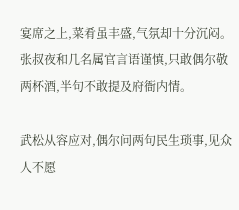宴席之上,菜肴虽丰盛,气氛却十分沉闷。张叔夜和几名属官言语谨慎,只敢偶尔敬两杯酒,半句不敢提及府衙内情。

武松从容应对,偶尔问两句民生琐事,见众人不愿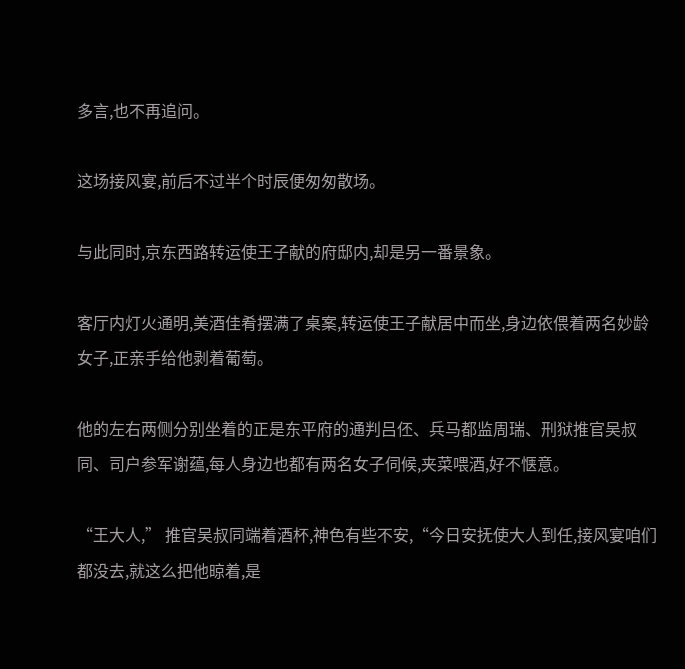多言,也不再追问。

这场接风宴,前后不过半个时辰便匆匆散场。

与此同时,京东西路转运使王子献的府邸内,却是另一番景象。

客厅内灯火通明,美酒佳肴摆满了桌案,转运使王子献居中而坐,身边依偎着两名妙龄女子,正亲手给他剥着葡萄。

他的左右两侧分别坐着的正是东平府的通判吕伾、兵马都监周瑞、刑狱推官吴叔同、司户参军谢蕴,每人身边也都有两名女子伺候,夹菜喂酒,好不惬意。

“王大人,” 推官吴叔同端着酒杯,神色有些不安,“今日安抚使大人到任,接风宴咱们都没去,就这么把他晾着,是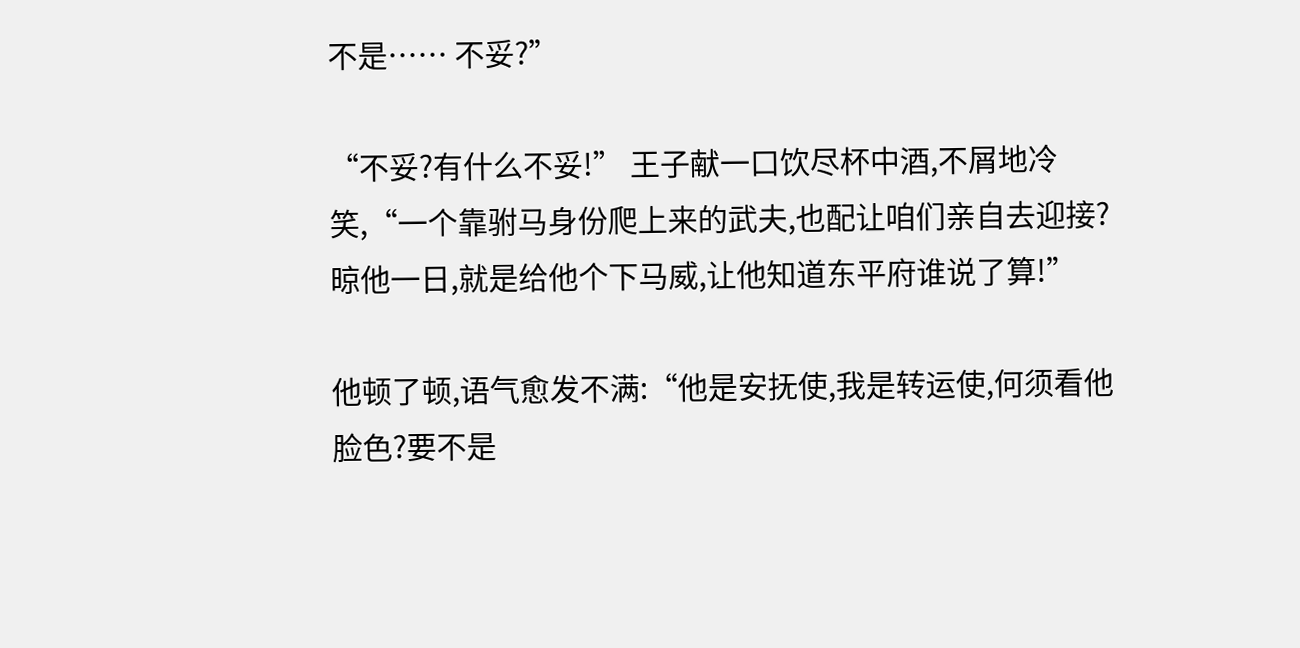不是…… 不妥?”

“不妥?有什么不妥!” 王子献一口饮尽杯中酒,不屑地冷笑,“一个靠驸马身份爬上来的武夫,也配让咱们亲自去迎接?晾他一日,就是给他个下马威,让他知道东平府谁说了算!”

他顿了顿,语气愈发不满:“他是安抚使,我是转运使,何须看他脸色?要不是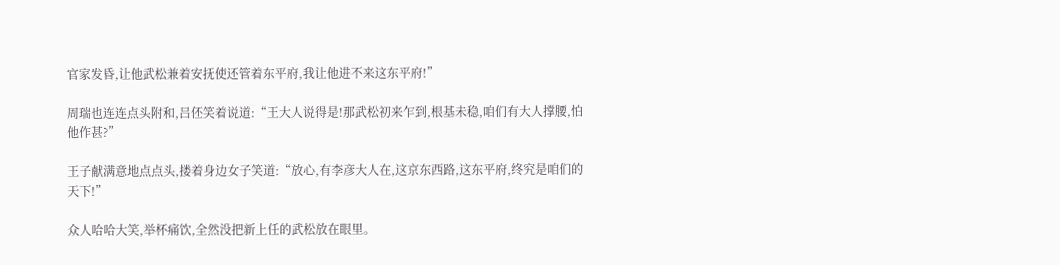官家发昏,让他武松兼着安抚使还管着东平府,我让他进不来这东平府!”

周瑞也连连点头附和,吕伾笑着说道:“王大人说得是!那武松初来乍到,根基未稳,咱们有大人撑腰,怕他作甚?”

王子献满意地点点头,搂着身边女子笑道:“放心,有李彦大人在,这京东西路,这东平府,终究是咱们的天下!”

众人哈哈大笑,举杯痛饮,全然没把新上任的武松放在眼里。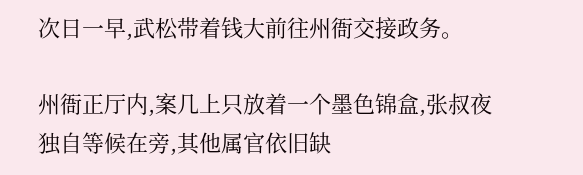次日一早,武松带着钱大前往州衙交接政务。

州衙正厅内,案几上只放着一个墨色锦盒,张叔夜独自等候在旁,其他属官依旧缺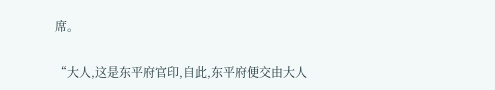席。

“大人,这是东平府官印,自此,东平府便交由大人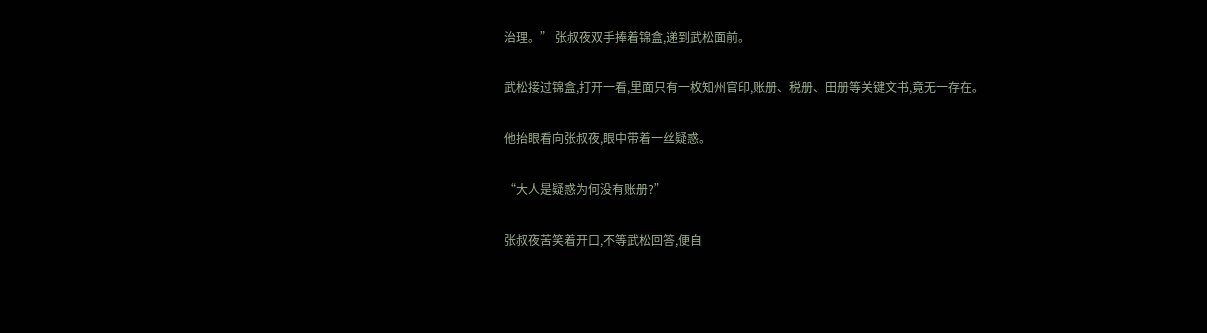治理。” 张叔夜双手捧着锦盒,递到武松面前。

武松接过锦盒,打开一看,里面只有一枚知州官印,账册、税册、田册等关键文书,竟无一存在。

他抬眼看向张叔夜,眼中带着一丝疑惑。

“大人是疑惑为何没有账册?”

张叔夜苦笑着开口,不等武松回答,便自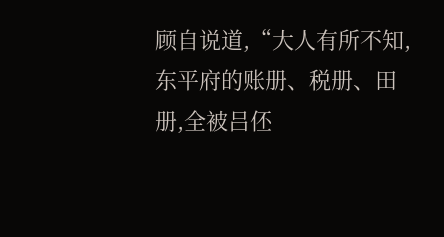顾自说道,“大人有所不知,东平府的账册、税册、田册,全被吕伾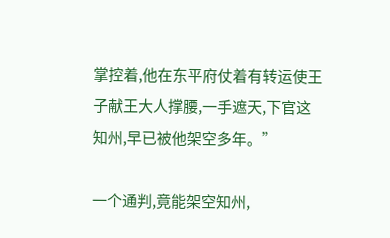掌控着,他在东平府仗着有转运使王子献王大人撑腰,一手遮天,下官这知州,早已被他架空多年。”

一个通判,竟能架空知州,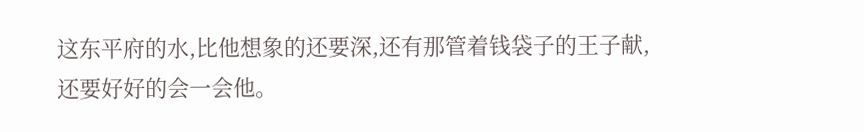这东平府的水,比他想象的还要深,还有那管着钱袋子的王子献,还要好好的会一会他。